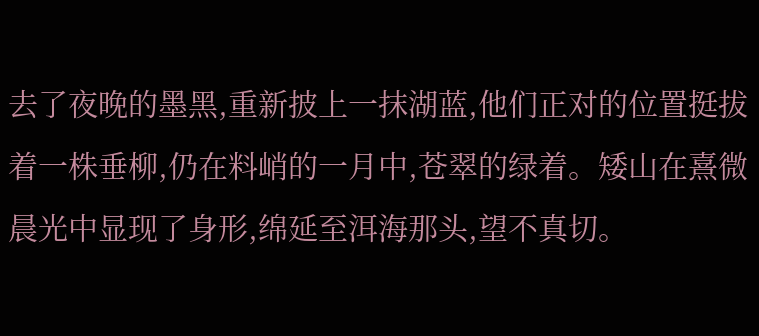去了夜晚的墨黑,重新披上一抹湖蓝,他们正对的位置挺拔着一株垂柳,仍在料峭的一月中,苍翠的绿着。矮山在熹微晨光中显现了身形,绵延至洱海那头,望不真切。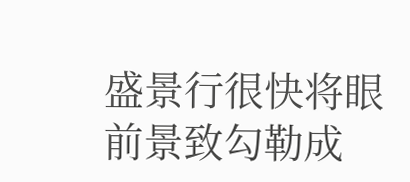盛景行很快将眼前景致勾勒成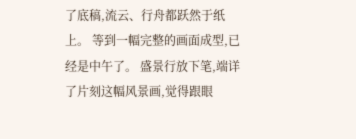了底稿,流云、行舟都跃然于纸上。 等到一幅完整的画面成型,已经是中午了。 盛景行放下笔,端详了片刻这幅风景画,觉得跟眼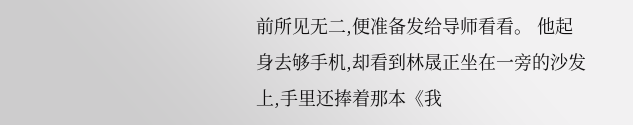前所见无二,便准备发给导师看看。 他起身去够手机,却看到林晟正坐在一旁的沙发上,手里还捧着那本《我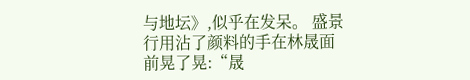与地坛》,似乎在发呆。 盛景行用沾了颜料的手在林晟面前晃了晃:“晟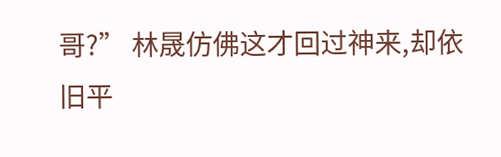哥?” 林晟仿佛这才回过神来,却依旧平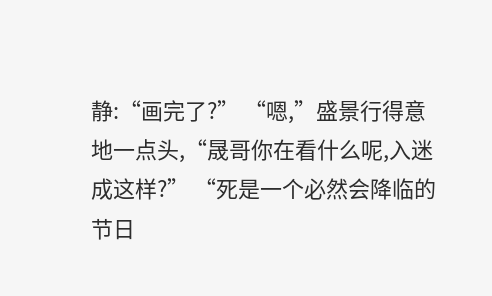静:“画完了?” “嗯,”盛景行得意地一点头,“晟哥你在看什么呢,入迷成这样?” “死是一个必然会降临的节日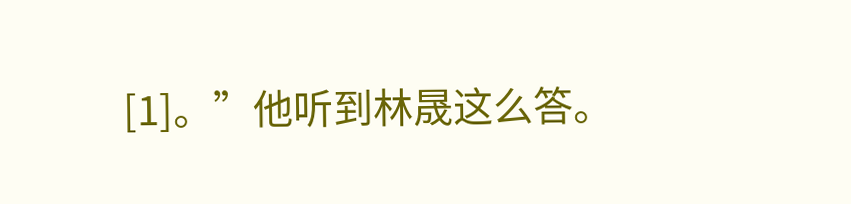[1]。”他听到林晟这么答。